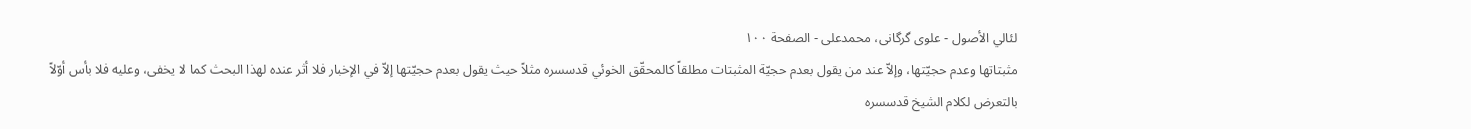لئالي الأصول - علوی گرگانی، محمدعلی - الصفحة ١٠٠
مثبتاتها وعدم حجيّتها، وإلاّ عند من يقول بعدم حجيّة المثبتات مطلقاً كالمحقّق الخوئي قدسسره مثلاً حيث يقول بعدم حجيّتها إلاّ في الإخبار فلا أثر عنده لهذا البحث كما لا يخفى، وعليه فلا بأس أوّلاً بالتعرض لكلام الشيخ قدسسره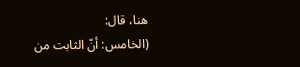هنا، قال:
(الخامس: أنّ الثابت من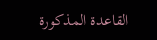القاعدة المذكورة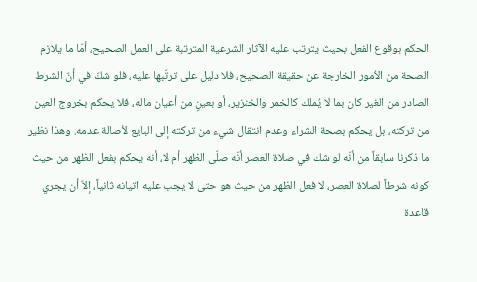الحكم بوقوع الفعل بحيث يترتب عليه الآثار الشرعية المترتبة على العمل الصحيح، أمّا ما يلازم الصحة من الاُمور الخارجة عن حقيقة الصحيح، فلا دليل على ترتّبها عليه، فلو شكّ في أنّ الشرط الصادر من الغير كان بما لا يُملك كالخمر والخنزير، أو بعينٍ من أعيان ماله، فلا يحكم بخروج العين من تركته، بل يحكم بصحة الشراء وعدم انتقال شيء من تركته إلى البايع لأصالة عدمه. وهذا نظير ما ذكرنا سابقاً من أنّه لو شك في صلاة العصر أنّه صلّى الظهر أم لا، أنه يحكم بفعل الظهر من حيث كونه شرطاً لصلاة العصر، لا فعل الظهر من حيث هو حتى لا يجب عليه اتيانه ثانياً، إلاّ أن يجري قاعدة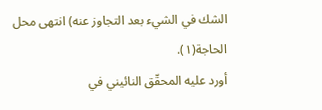الشك في الشيء بعد التجاوز عنه) انتهى محل الحاجة(١).
أورد عليه المحقّق النائيني في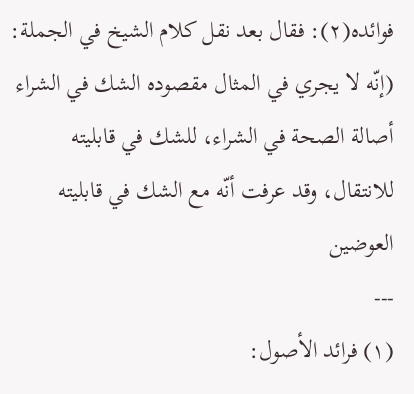فوائده(٢): فقال بعد نقل كلام الشيخ في الجملة: (إنّه لا يجري في المثال مقصوده الشك في الشراء أصالة الصحة في الشراء، للشك في قابليته للانتقال، وقد عرفت أنّه مع الشك في قابليته العوضين
---
(١) فرائد الأصول: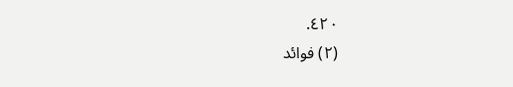٤٢٠.
(٢) فوائد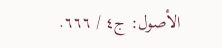الأصول: ج٤ / ٦٦٦.